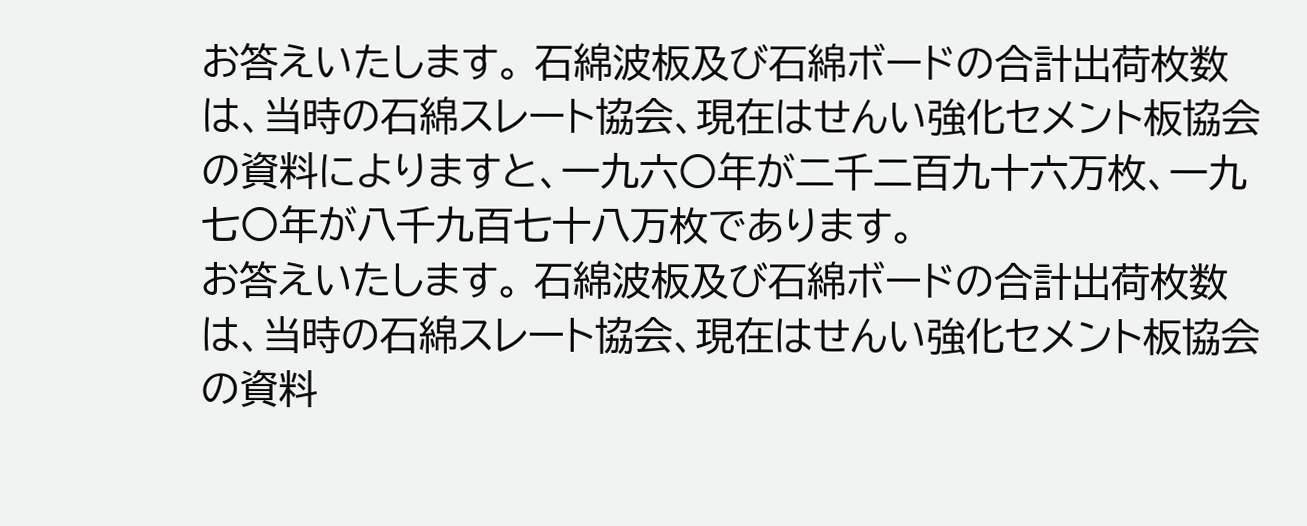お答えいたします。 石綿波板及び石綿ボードの合計出荷枚数は、当時の石綿スレート協会、現在はせんい強化セメント板協会の資料によりますと、一九六〇年が二千二百九十六万枚、一九七〇年が八千九百七十八万枚であります。
お答えいたします。 石綿波板及び石綿ボードの合計出荷枚数は、当時の石綿スレート協会、現在はせんい強化セメント板協会の資料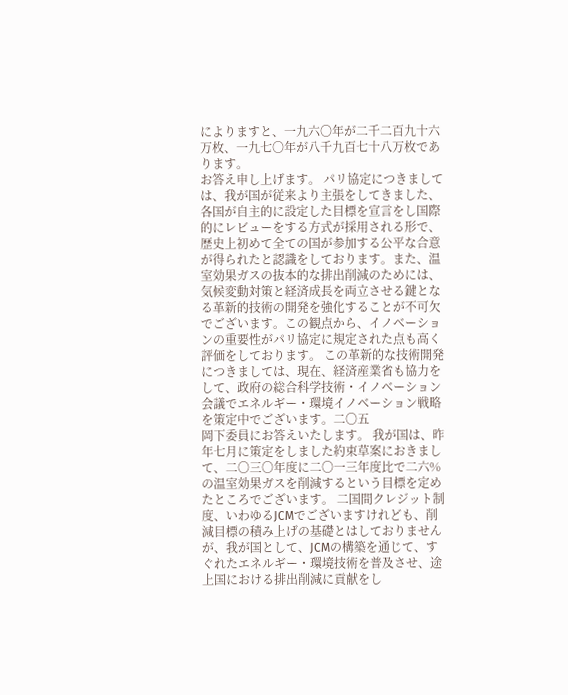によりますと、一九六〇年が二千二百九十六万枚、一九七〇年が八千九百七十八万枚であります。
お答え申し上げます。 パリ協定につきましては、我が国が従来より主張をしてきました、各国が自主的に設定した目標を宣言をし国際的にレビューをする方式が採用される形で、歴史上初めて全ての国が参加する公平な合意が得られたと認識をしております。また、温室効果ガスの抜本的な排出削減のためには、気候変動対策と経済成長を両立させる鍵となる革新的技術の開発を強化することが不可欠でございます。この観点から、イノベーションの重要性がパリ協定に規定された点も高く評価をしております。 この革新的な技術開発につきましては、現在、経済産業省も協力をして、政府の総合科学技術・イノベーション会議でエネルギー・環境イノベーション戦略を策定中でございます。二〇五
岡下委員にお答えいたします。 我が国は、昨年七月に策定をしました約束草案におきまして、二〇三〇年度に二〇一三年度比で二六%の温室効果ガスを削減するという目標を定めたところでございます。 二国間クレジット制度、いわゆるJCMでございますけれども、削減目標の積み上げの基礎とはしておりませんが、我が国として、JCMの構築を通じて、すぐれたエネルギー・環境技術を普及させ、途上国における排出削減に貢献をし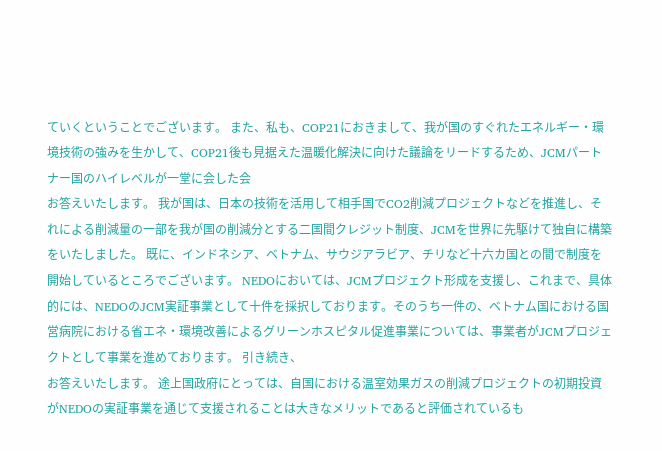ていくということでございます。 また、私も、COP21におきまして、我が国のすぐれたエネルギー・環境技術の強みを生かして、COP21後も見据えた温暖化解決に向けた議論をリードするため、JCMパートナー国のハイレベルが一堂に会した会
お答えいたします。 我が国は、日本の技術を活用して相手国でCO2削減プロジェクトなどを推進し、それによる削減量の一部を我が国の削減分とする二国間クレジット制度、JCMを世界に先駆けて独自に構築をいたしました。 既に、インドネシア、ベトナム、サウジアラビア、チリなど十六カ国との間で制度を開始しているところでございます。 NEDOにおいては、JCMプロジェクト形成を支援し、これまで、具体的には、NEDOのJCM実証事業として十件を採択しております。そのうち一件の、ベトナム国における国営病院における省エネ・環境改善によるグリーンホスピタル促進事業については、事業者がJCMプロジェクトとして事業を進めております。 引き続き、
お答えいたします。 途上国政府にとっては、自国における温室効果ガスの削減プロジェクトの初期投資がNEDOの実証事業を通じて支援されることは大きなメリットであると評価されているも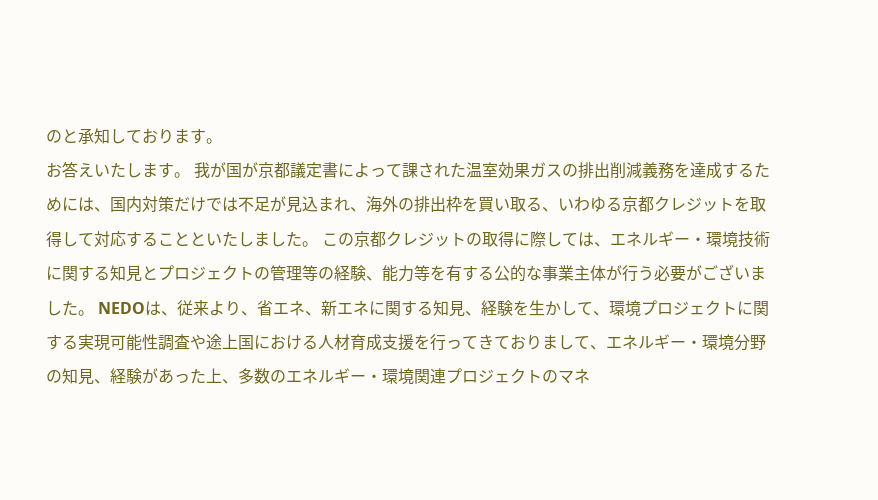のと承知しております。
お答えいたします。 我が国が京都議定書によって課された温室効果ガスの排出削減義務を達成するためには、国内対策だけでは不足が見込まれ、海外の排出枠を買い取る、いわゆる京都クレジットを取得して対応することといたしました。 この京都クレジットの取得に際しては、エネルギー・環境技術に関する知見とプロジェクトの管理等の経験、能力等を有する公的な事業主体が行う必要がございました。 NEDOは、従来より、省エネ、新エネに関する知見、経験を生かして、環境プロジェクトに関する実現可能性調査や途上国における人材育成支援を行ってきておりまして、エネルギー・環境分野の知見、経験があった上、多数のエネルギー・環境関連プロジェクトのマネ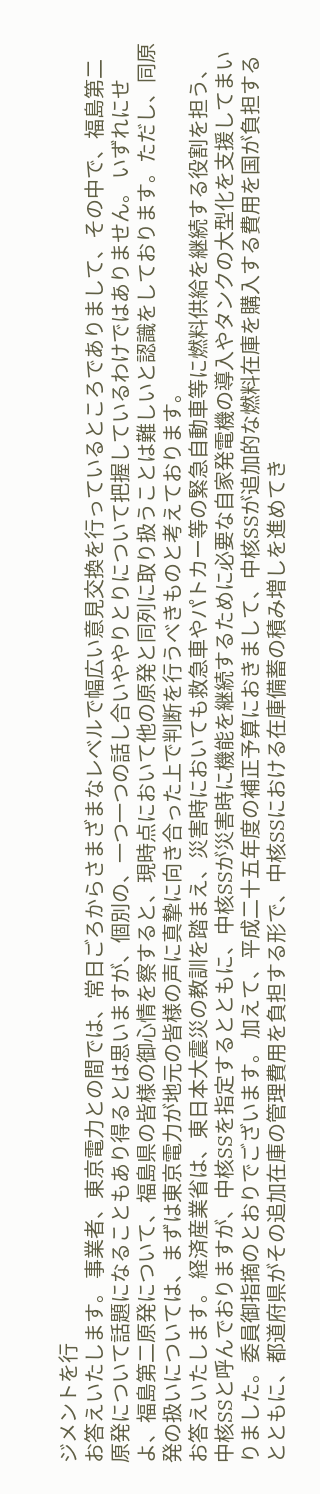ジメントを行
お答えいたします。 事業者、東京電力との間では、常日ごろからさまざまなレベルで幅広い意見交換を行っているところでありまして、その中で、福島第二原発について話題になることもあり得るとは思いますが、個別の、一つ一つの話し合いややりとりについて把握しているわけではありません。 いずれにせよ、福島第二原発について、福島県の皆様の御心情を察すると、現時点において他の原発と同列に取り扱うことは難しいと認識をしております。ただし、同原発の扱いについては、まずは東京電力が地元の皆様の声に真摯に向き合った上で判断を行うべきものと考えております。
お答えいたします。 経済産業省は、東日本大震災の教訓を踏まえ、災害時においても救急車やパトカー等の緊急自動車等に燃料供給を継続する役割を担う、中核SSと呼んでおりますが、中核SSを指定するとともに、中核SSが災害時に機能を継続するために必要な自家発電機の導入やタンクの大型化を支援してまいりました。委員御指摘のとおりでございます。 加えて、平成二十五年度の補正予算におきまして、中核SSが追加的な燃料在庫を購入する費用を国が負担するとともに、都道府県がその追加在庫の管理費用を負担する形で、中核SSにおける在庫備蓄の積み増しを進めてき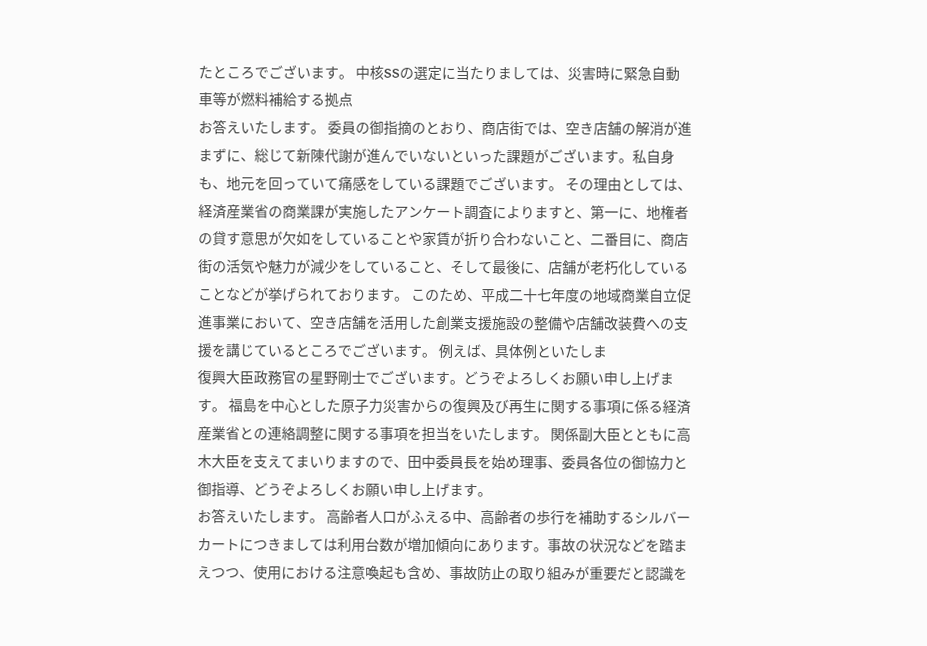たところでございます。 中核SSの選定に当たりましては、災害時に緊急自動車等が燃料補給する拠点
お答えいたします。 委員の御指摘のとおり、商店街では、空き店舗の解消が進まずに、総じて新陳代謝が進んでいないといった課題がございます。私自身も、地元を回っていて痛感をしている課題でございます。 その理由としては、経済産業省の商業課が実施したアンケート調査によりますと、第一に、地権者の貸す意思が欠如をしていることや家賃が折り合わないこと、二番目に、商店街の活気や魅力が減少をしていること、そして最後に、店舗が老朽化していることなどが挙げられております。 このため、平成二十七年度の地域商業自立促進事業において、空き店舗を活用した創業支援施設の整備や店舗改装費への支援を講じているところでございます。 例えば、具体例といたしま
復興大臣政務官の星野剛士でございます。どうぞよろしくお願い申し上げます。 福島を中心とした原子力災害からの復興及び再生に関する事項に係る経済産業省との連絡調整に関する事項を担当をいたします。 関係副大臣とともに高木大臣を支えてまいりますので、田中委員長を始め理事、委員各位の御協力と御指導、どうぞよろしくお願い申し上げます。
お答えいたします。 高齢者人口がふえる中、高齢者の歩行を補助するシルバーカートにつきましては利用台数が増加傾向にあります。事故の状況などを踏まえつつ、使用における注意喚起も含め、事故防止の取り組みが重要だと認識を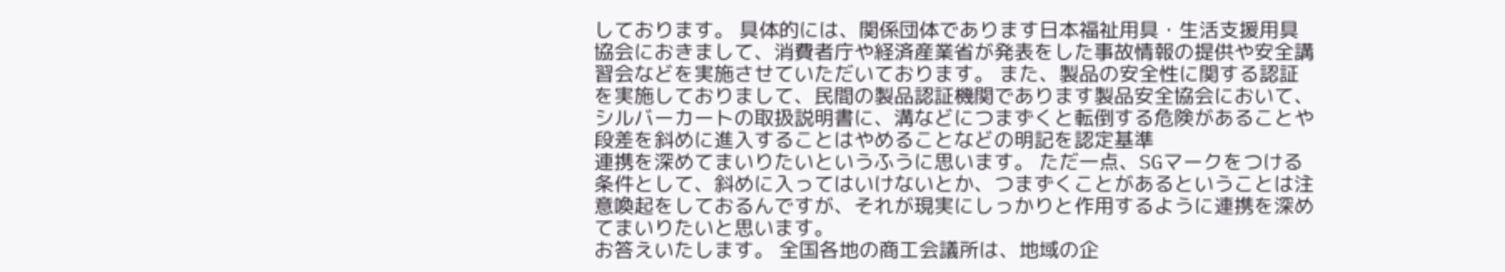しております。 具体的には、関係団体であります日本福祉用具・生活支援用具協会におきまして、消費者庁や経済産業省が発表をした事故情報の提供や安全講習会などを実施させていただいております。 また、製品の安全性に関する認証を実施しておりまして、民間の製品認証機関であります製品安全協会において、シルバーカートの取扱説明書に、溝などにつまずくと転倒する危険があることや段差を斜めに進入することはやめることなどの明記を認定基準
連携を深めてまいりたいというふうに思います。 ただ一点、SGマークをつける条件として、斜めに入ってはいけないとか、つまずくことがあるということは注意喚起をしておるんですが、それが現実にしっかりと作用するように連携を深めてまいりたいと思います。
お答えいたします。 全国各地の商工会議所は、地域の企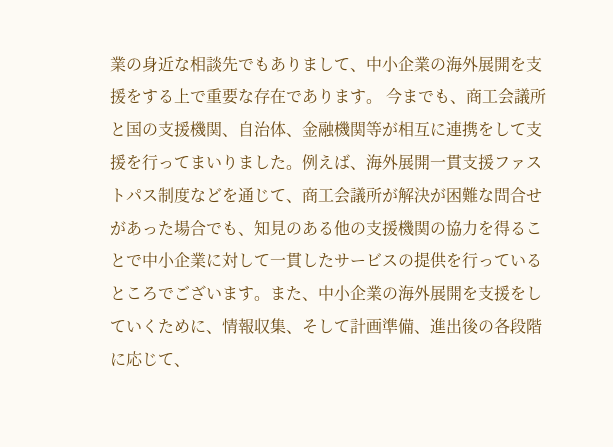業の身近な相談先でもありまして、中小企業の海外展開を支援をする上で重要な存在であります。 今までも、商工会議所と国の支援機関、自治体、金融機関等が相互に連携をして支援を行ってまいりました。例えば、海外展開一貫支援ファストパス制度などを通じて、商工会議所が解決が困難な問合せがあった場合でも、知見のある他の支援機関の協力を得ることで中小企業に対して一貫したサービスの提供を行っているところでございます。また、中小企業の海外展開を支援をしていくために、情報収集、そして計画準備、進出後の各段階に応じて、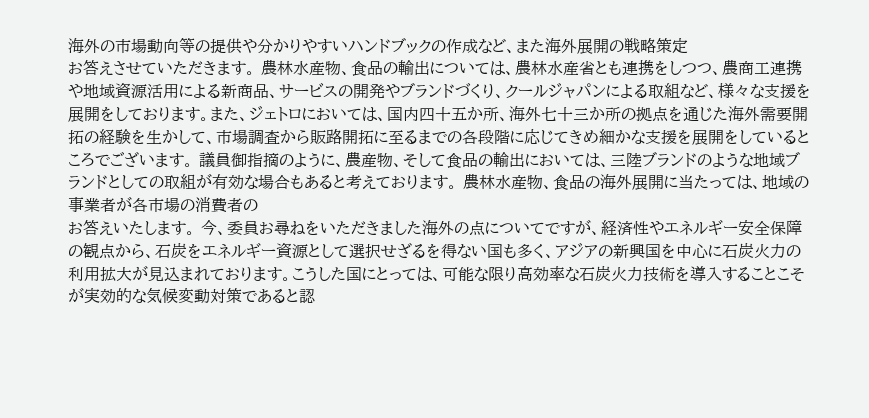海外の市場動向等の提供や分かりやすいハンドブックの作成など、また海外展開の戦略策定
お答えさせていただきます。 農林水産物、食品の輸出については、農林水産省とも連携をしつつ、農商工連携や地域資源活用による新商品、サービスの開発やブランドづくり、クールジャパンによる取組など、様々な支援を展開をしております。また、ジェトロにおいては、国内四十五か所、海外七十三か所の拠点を通じた海外需要開拓の経験を生かして、市場調査から販路開拓に至るまでの各段階に応じてきめ細かな支援を展開をしているところでございます。 議員御指摘のように、農産物、そして食品の輸出においては、三陸ブランドのような地域ブランドとしての取組が有効な場合もあると考えております。 農林水産物、食品の海外展開に当たっては、地域の事業者が各市場の消費者の
お答えいたします。 今、委員お尋ねをいただきました海外の点についてですが、経済性やエネルギー安全保障の観点から、石炭をエネルギー資源として選択せざるを得ない国も多く、アジアの新興国を中心に石炭火力の利用拡大が見込まれております。こうした国にとっては、可能な限り高効率な石炭火力技術を導入することこそが実効的な気候変動対策であると認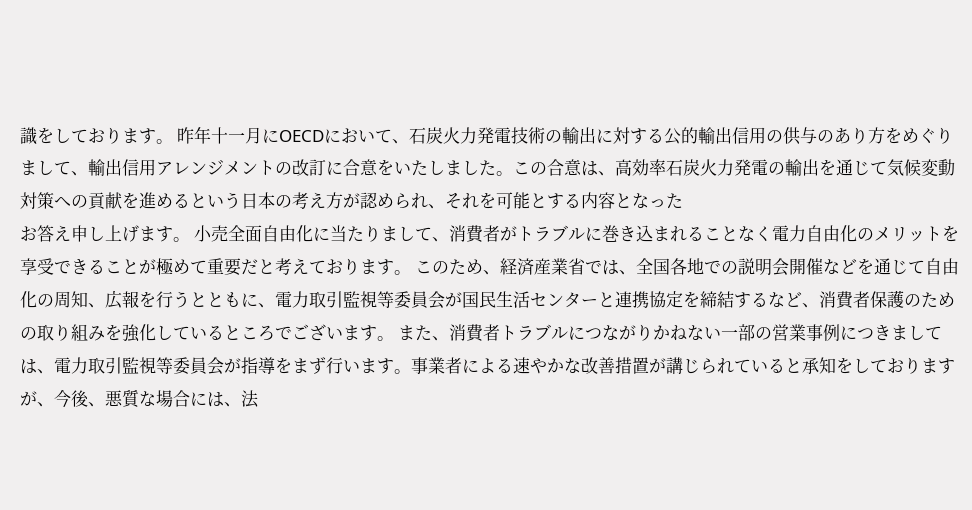識をしております。 昨年十一月にOECDにおいて、石炭火力発電技術の輸出に対する公的輸出信用の供与のあり方をめぐりまして、輸出信用アレンジメントの改訂に合意をいたしました。この合意は、高効率石炭火力発電の輸出を通じて気候変動対策への貢献を進めるという日本の考え方が認められ、それを可能とする内容となった
お答え申し上げます。 小売全面自由化に当たりまして、消費者がトラブルに巻き込まれることなく電力自由化のメリットを享受できることが極めて重要だと考えております。 このため、経済産業省では、全国各地での説明会開催などを通じて自由化の周知、広報を行うとともに、電力取引監視等委員会が国民生活センターと連携協定を締結するなど、消費者保護のための取り組みを強化しているところでございます。 また、消費者トラブルにつながりかねない一部の営業事例につきましては、電力取引監視等委員会が指導をまず行います。事業者による速やかな改善措置が講じられていると承知をしておりますが、今後、悪質な場合には、法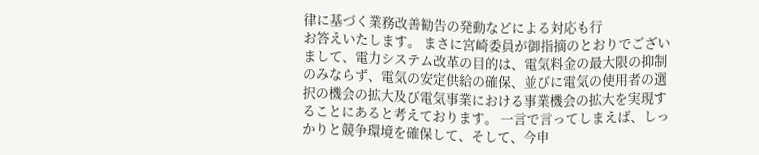律に基づく業務改善勧告の発動などによる対応も行
お答えいたします。 まさに宮崎委員が御指摘のとおりでございまして、電力システム改革の目的は、電気料金の最大限の抑制のみならず、電気の安定供給の確保、並びに電気の使用者の選択の機会の拡大及び電気事業における事業機会の拡大を実現することにあると考えております。 一言で言ってしまえば、しっかりと競争環境を確保して、そして、今申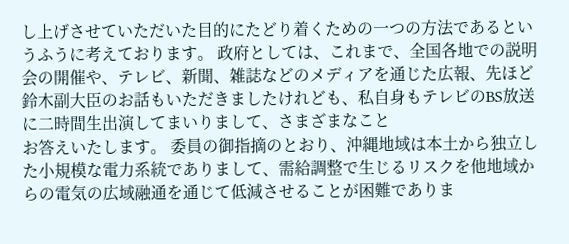し上げさせていただいた目的にたどり着くための一つの方法であるというふうに考えております。 政府としては、これまで、全国各地での説明会の開催や、テレビ、新聞、雑誌などのメディアを通じた広報、先ほど鈴木副大臣のお話もいただきましたけれども、私自身もテレビのBS放送に二時間生出演してまいりまして、さまざまなこと
お答えいたします。 委員の御指摘のとおり、沖縄地域は本土から独立した小規模な電力系統でありまして、需給調整で生じるリスクを他地域からの電気の広域融通を通じて低減させることが困難でありま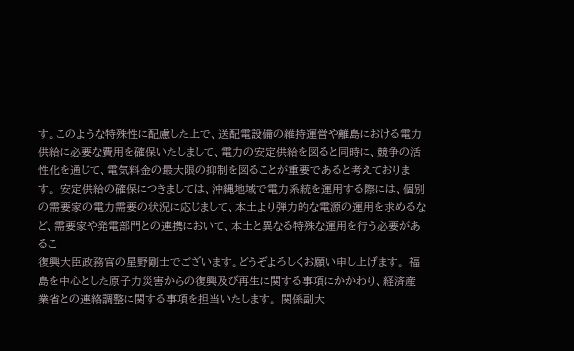す。このような特殊性に配慮した上で、送配電設備の維持運営や離島における電力供給に必要な費用を確保いたしまして、電力の安定供給を図ると同時に、競争の活性化を通じて、電気料金の最大限の抑制を図ることが重要であると考えております。 安定供給の確保につきましては、沖縄地域で電力系統を運用する際には、個別の需要家の電力需要の状況に応じまして、本土より弾力的な電源の運用を求めるなど、需要家や発電部門との連携において、本土と異なる特殊な運用を行う必要があるこ
復興大臣政務官の星野剛士でございます。どうぞよろしくお願い申し上げます。 福島を中心とした原子力災害からの復興及び再生に関する事項にかかわり、経済産業省との連絡調整に関する事項を担当いたします。 関係副大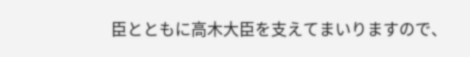臣とともに高木大臣を支えてまいりますので、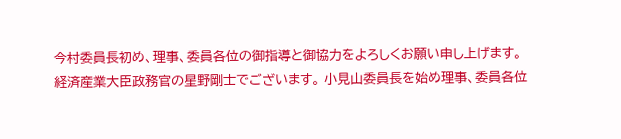今村委員長初め、理事、委員各位の御指導と御協力をよろしくお願い申し上げます。
経済産業大臣政務官の星野剛士でございます。 小見山委員長を始め理事、委員各位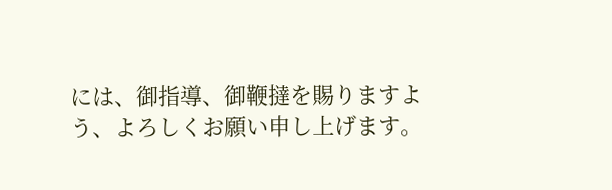には、御指導、御鞭撻を賜りますよう、よろしくお願い申し上げます。